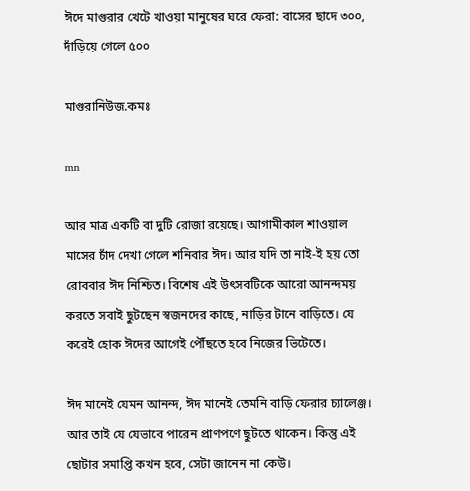ঈদে মাগুরার খেটে খাওয়া মানুষের ঘরে ফেরা: বাসের ছাদে ৩০০, দাঁড়িয়ে গেলে ৫০০

মাগুরানিউজ.কমঃ

mn

আর মাত্র একটি বা দুটি রোজা রয়েছে। আগামীকাল শাওয়াল মাসের চাঁদ দেখা গেলে শনিবার ঈদ। আর যদি তা নাই-ই হয় তো রোববার ঈদ নিশ্চিত। বিশেষ এই উৎসবটিকে আরো আনন্দময় করতে সবাই ছুটছেন স্বজনদের কাছে, নাড়ির টানে বাড়িতে। যে করেই হোক ঈদের আগেই পৌঁছতে হবে নিজের ভিটেতে।

ঈদ মানেই যেমন আনন্দ, ঈদ মানেই তেমনি বাড়ি ফেরার চ্যালেঞ্জ। আর তাই যে যেভাবে পারেন প্রাণপণে ছুটতে থাকেন। কিন্তু এই ছোটার সমাপ্তি কখন হবে, সেটা জানেন না কেউ।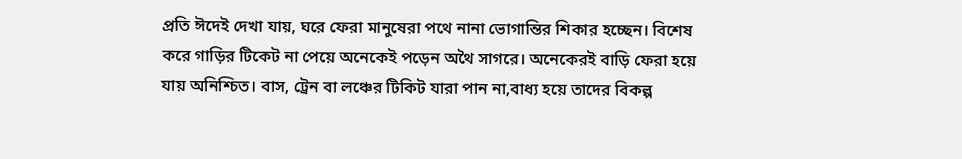প্রতি ঈদেই দেখা যায়, ঘরে ফেরা মানুষেরা পথে নানা ভোগান্তির শিকার হচ্ছেন। বিশেষ করে গাড়ির টিকেট না পেয়ে অনেকেই পড়েন অথৈ সাগরে। অনেকেরই বাড়ি ফেরা হয়ে যায় অনিশ্চিত। বাস, ট্রেন বা লঞ্চের টিকিট যারা পান না,বাধ্য হয়ে তাদের বিকল্প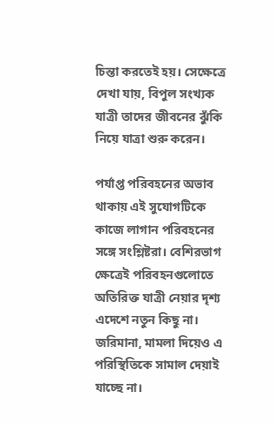চিন্তা করতেই হয়। সেক্ষেত্রে দেখা যায়, বিপুল সংখ্যক যাত্রী তাদের জীবনের ঝুঁকি নিয়ে যাত্রা শুরু করেন।

পর্যাপ্ত পরিবহনের অভাব থাকায় এই সুযোগটিকে কাজে লাগান পরিবহনের সঙ্গে সংশ্লিষ্টরা। বেশিরভাগ ক্ষেত্রেই পরিবহনগুলোতে অতিরিক্ত যাত্রী নেয়ার দৃশ্য এদেশে নতুন কিছু না। জরিমানা, মামলা দিয়েও এ পরিস্থিতিকে সামাল দেয়াই যাচ্ছে না।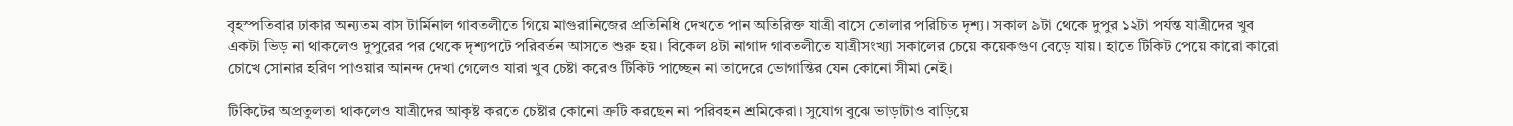বৃহস্পতিবার ঢাকার অন্যতম বাস টার্মিনাল গাবতলীতে গিয়ে মাগুরানিজের প্রতিনিধি দেখতে পান অতিরিক্ত যাত্রী বাসে তোলার পরিচিত দৃশ্য। সকাল ৯টা থেকে দুপুর ১২টা পর্যন্ত যাত্রীদের খুব একটা ভিড় না থাকলেও দুপুরের পর থেকে দৃশ্যপটে পরিবর্তন আসতে শুরু হয়। বিকেল ৪টা নাগাদ গাবতলীতে যাত্রীসংখ্যা সকালের চেয়ে কয়েকগুণ বেড়ে যায়। হাতে টিকিট পেয়ে কারো কারো চোখে সোনার হরিণ পাওয়ার আনন্দ দেখা গেলেও যারা খুব চেষ্টা করেও টিকিট পাচ্ছেন না তাদেরে ভোগান্তির যেন কোনো সীমা নেই।

টিকিটের অপ্রতুলতা থাকলেও যাত্রীদের আকৃষ্ট করতে চেষ্টার কোনো ত্রুটি করছেন না পরিবহন শ্রমিকেরা। সুযোগ বুঝে ভাড়াটাও বাড়িয়ে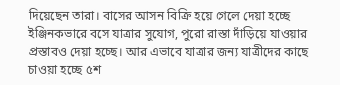দিয়েছেন তারা। বাসের আসন বিক্রি হয়ে গেলে দেয়া হচ্ছে ইঞ্জিনকভারে বসে যাত্রার সুযোগ, পুরো রাস্তা দাঁড়িয়ে যাওয়ার প্রস্তাবও দেয়া হচ্ছে। আর এভাবে যাত্রার জন্য যাত্রীদের কাছে চাওয়া হচ্ছে ৫শ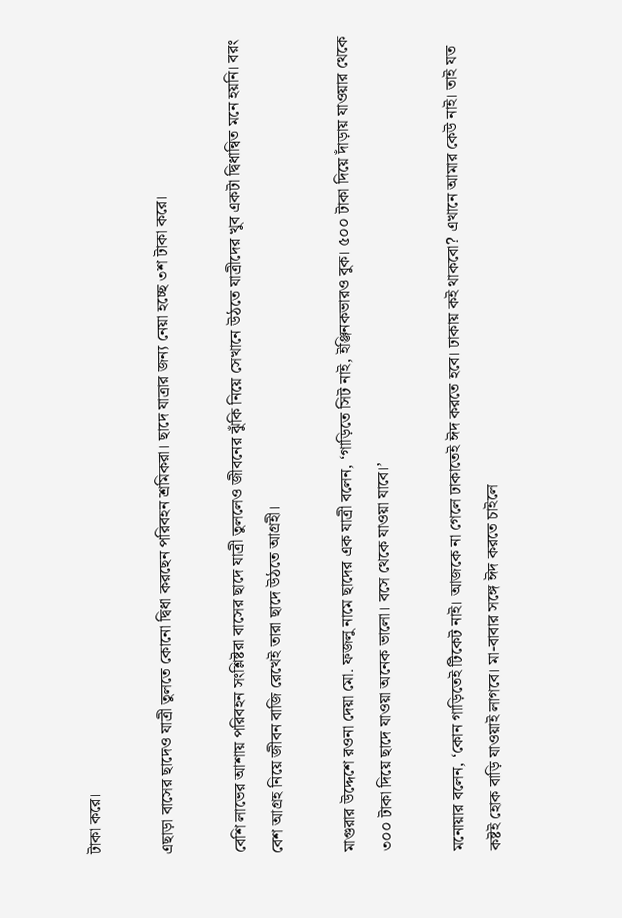টাকা করে।

এছাড়া বাসের ছাদেও যাত্রী তুলতে কোনো দ্বিধা করছেন পরিবহন শ্রমিকরা। ছাদে যাত্রার জন্য নেয়া হচ্ছে ৩শ টাকা করে।

বেশি লাভের আশায় পরিবহন সংশ্লিষ্টরা বাসের ছাদে যাত্রী তুললেও জীবনের ঝুঁকি নিয়ে সেখানে উঠতে যাত্রীদের খুব একটা দ্বিধান্বিত মনে হয়নি। বরং বেশ আগ্রহ নিয়ে জীবন বাজি রেখেই তারা ছাদে উঠতে আগ্রহী।

মাগুরার উদ্দেশে রওনা দেয়া মো. ফজলু নামে ছাদের এক যাত্রী বলেন, ‘গাড়িতে সিট নাই, ইঞ্জিনকভারও বুক। ৫০০ টাকা দিয়ে দাঁড়ায় যাওয়ার থেকে ৩০০ টাকা দিয়ে ছাদে যাওয়া অনেক ভালো। বসে থেকে যাওয়া যাবে।’

মনোয়ার বলেন, ‘কোন গাড়িতেই টিকেট নাই। আজকে না গেলে ঢাকাতেই ঈদ করতে হবে। ঢাকায় কই থাকবো? এখানে আমার কেউ নাই। তাই যত কষ্টই হোক বাড়ি যাওয়াই লাগবে। মা-বাবার সঙ্গে ঈদ করতে চাইলে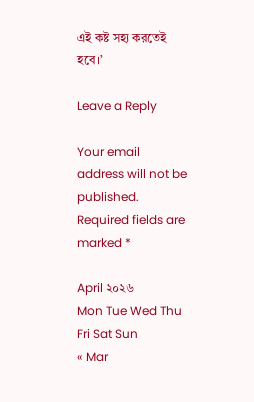এই কষ্ট সহ্য করতেই হবে।’

Leave a Reply

Your email address will not be published. Required fields are marked *

April ২০২৬
Mon Tue Wed Thu Fri Sat Sun
« Mar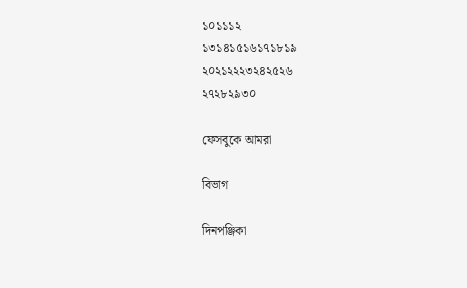১০১১১২
১৩১৪১৫১৬১৭১৮১৯
২০২১২২২৩২৪২৫২৬
২৭২৮২৯৩০

ফেসবুকে আমরা

বিভাগ

দিনপঞ্জিকা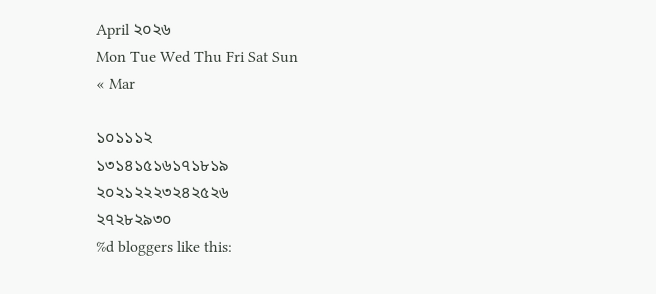April ২০২৬
Mon Tue Wed Thu Fri Sat Sun
« Mar

১০১১১২
১৩১৪১৫১৬১৭১৮১৯
২০২১২২২৩২৪২৫২৬
২৭২৮২৯৩০
%d bloggers like this: